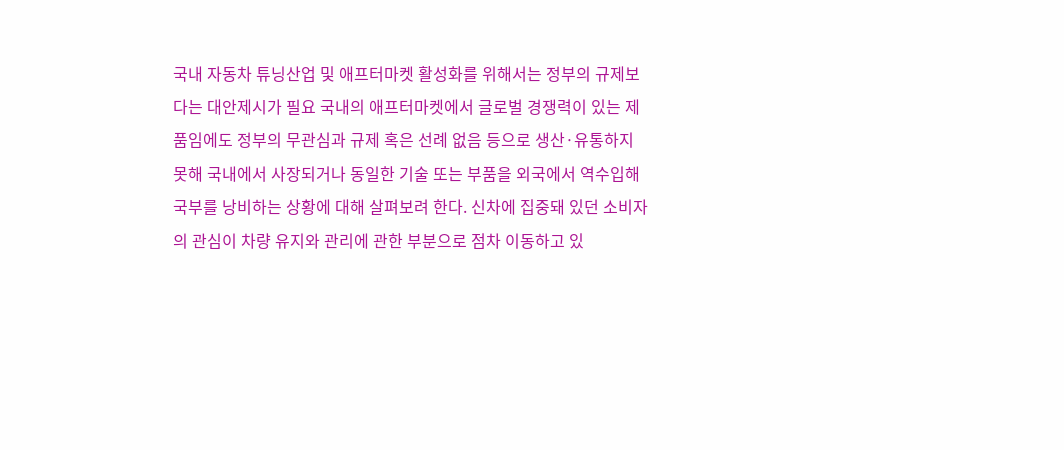국내 자동차 튜닝산업 및 애프터마켓 활성화를 위해서는 정부의 규제보다는 대안제시가 필요 국내의 애프터마켓에서 글로벌 경쟁력이 있는 제품임에도 정부의 무관심과 규제 혹은 선례 없음 등으로 생산·유통하지 못해 국내에서 사장되거나 동일한 기술 또는 부품을 외국에서 역수입해 국부를 낭비하는 상황에 대해 살펴보려 한다. 신차에 집중돼 있던 소비자의 관심이 차량 유지와 관리에 관한 부분으로 점차 이동하고 있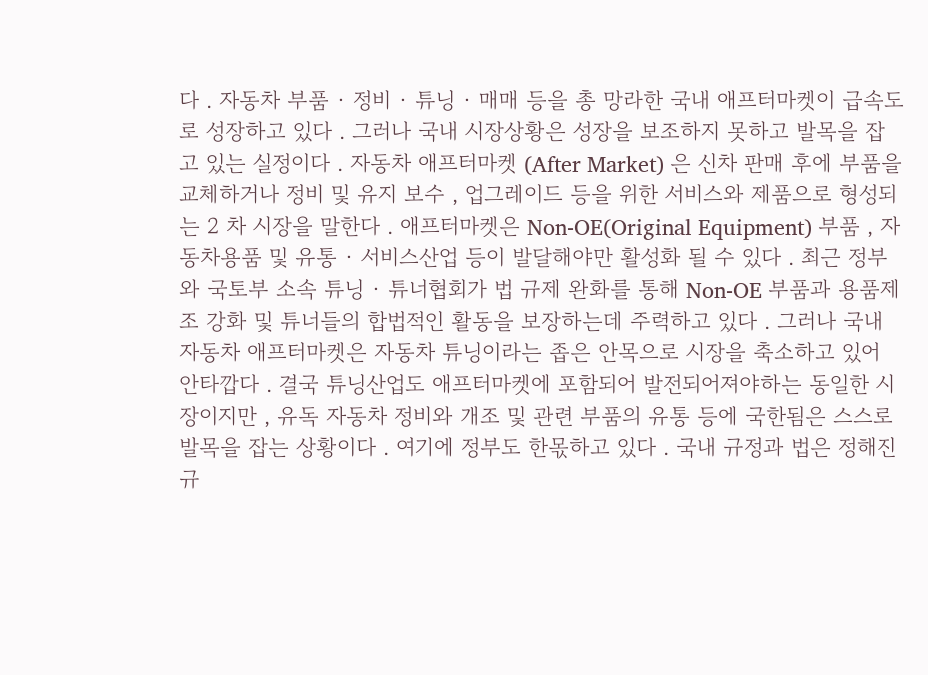다 . 자동차 부품 · 정비 · 튜닝 · 매매 등을 총 망라한 국내 애프터마켓이 급속도로 성장하고 있다 . 그러나 국내 시장상황은 성장을 보조하지 못하고 발목을 잡고 있는 실정이다 . 자동차 애프터마켓 (After Market) 은 신차 판매 후에 부품을 교체하거나 정비 및 유지 보수 , 업그레이드 등을 위한 서비스와 제품으로 형성되는 2 차 시장을 말한다 . 애프터마켓은 Non-OE(Original Equipment) 부품 , 자동차용품 및 유통 · 서비스산업 등이 발달해야만 활성화 될 수 있다 . 최근 정부와 국토부 소속 튜닝 · 튜너협회가 법 규제 완화를 통해 Non-OE 부품과 용품제조 강화 및 튜너들의 합법적인 활동을 보장하는데 주력하고 있다 . 그러나 국내 자동차 애프터마켓은 자동차 튜닝이라는 좁은 안목으로 시장을 축소하고 있어 안타깝다 . 결국 튜닝산업도 애프터마켓에 포함되어 발전되어져야하는 동일한 시장이지만 , 유독 자동차 정비와 개조 및 관련 부품의 유통 등에 국한됨은 스스로 발목을 잡는 상황이다 . 여기에 정부도 한몫하고 있다 . 국내 규정과 법은 정해진 규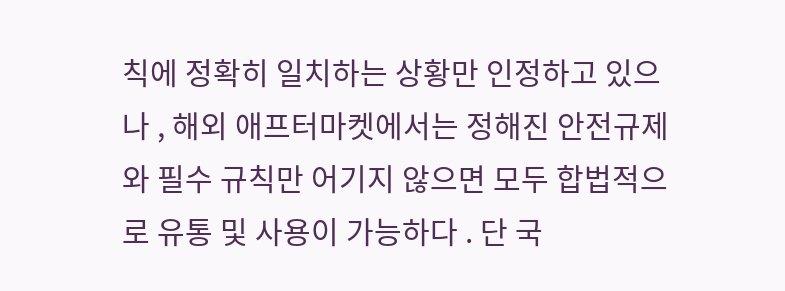칙에 정확히 일치하는 상황만 인정하고 있으나 , 해외 애프터마켓에서는 정해진 안전규제와 필수 규칙만 어기지 않으면 모두 합법적으로 유통 및 사용이 가능하다 . 단 국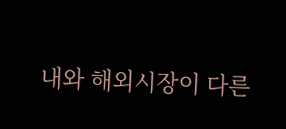내와 해외시장이 다른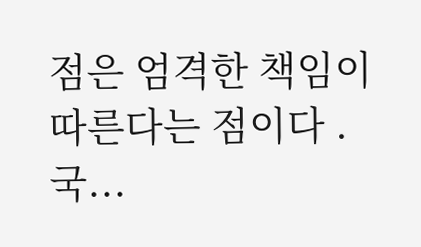점은 엄격한 책임이 따른다는 점이다 . 국...